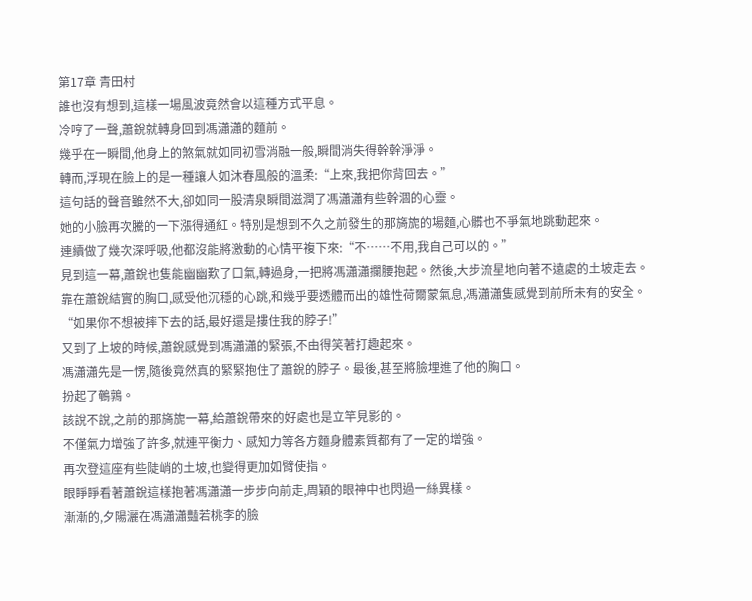第17章 青田村
誰也沒有想到,這樣一場風波竟然會以這種方式平息。
冷哼了一聲,蕭銳就轉身回到馮瀟瀟的麵前。
幾乎在一瞬間,他身上的煞氣就如同初雪消融一般,瞬間消失得幹幹淨淨。
轉而,浮現在臉上的是一種讓人如沐春風般的溫柔:“上來,我把你背回去。”
這句話的聲音雖然不大,卻如同一股清泉瞬間滋潤了馮瀟瀟有些幹涸的心靈。
她的小臉再次騰的一下漲得通紅。特別是想到不久之前發生的那旖旎的場麵,心髒也不爭氣地跳動起來。
連續做了幾次深呼吸,他都沒能將激動的心情平複下來:“不……不用,我自己可以的。”
見到這一幕,蕭銳也隻能幽幽歎了口氣,轉過身,一把將馮瀟瀟攔腰抱起。然後,大步流星地向著不遠處的土坡走去。
靠在蕭銳結實的胸口,感受他沉穩的心跳,和幾乎要透體而出的雄性荷爾蒙氣息,馮瀟瀟隻感覺到前所未有的安全。
“如果你不想被摔下去的話,最好還是摟住我的脖子!”
又到了上坡的時候,蕭銳感覺到馮瀟瀟的緊張,不由得笑著打趣起來。
馮瀟瀟先是一愣,隨後竟然真的緊緊抱住了蕭銳的脖子。最後,甚至將臉埋進了他的胸口。
扮起了鵪鶉。
該說不說,之前的那旖旎一幕,給蕭銳帶來的好處也是立竿見影的。
不僅氣力增強了許多,就連平衡力、感知力等各方麵身體素質都有了一定的增強。
再次登這座有些陡峭的土坡,也變得更加如臂使指。
眼睜睜看著蕭銳這樣抱著馮瀟瀟一步步向前走,周穎的眼神中也閃過一絲異樣。
漸漸的,夕陽灑在馮瀟瀟豔若桃李的臉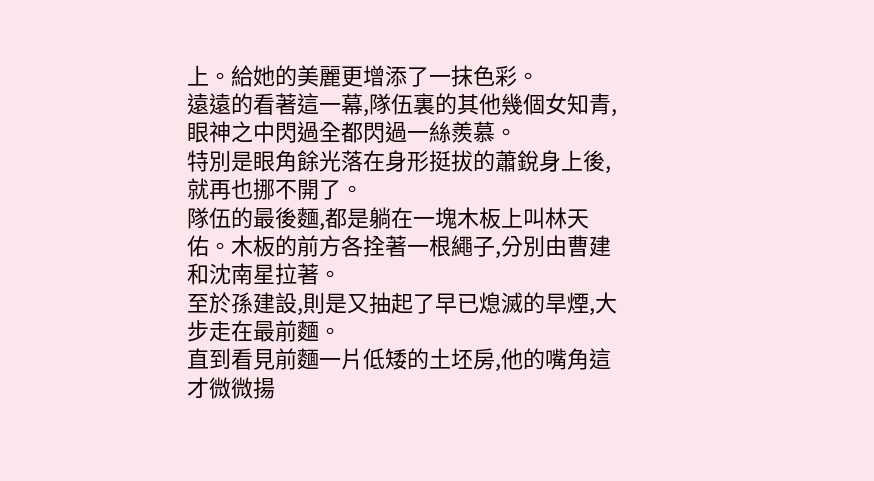上。給她的美麗更增添了一抹色彩。
遠遠的看著這一幕,隊伍裏的其他幾個女知青,眼神之中閃過全都閃過一絲羨慕。
特別是眼角餘光落在身形挺拔的蕭銳身上後,就再也挪不開了。
隊伍的最後麵,都是躺在一塊木板上叫林天佑。木板的前方各拴著一根繩子,分別由曹建和沈南星拉著。
至於孫建設,則是又抽起了早已熄滅的旱煙,大步走在最前麵。
直到看見前麵一片低矮的土坯房,他的嘴角這才微微揚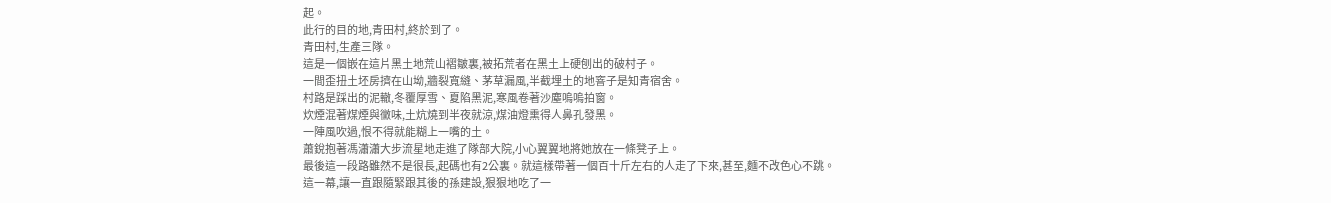起。
此行的目的地,青田村,終於到了。
青田村,生產三隊。
這是一個嵌在這片黑土地荒山褶皺裏,被拓荒者在黑土上硬刨出的破村子。
一間歪扭土坯房擠在山坳,牆裂寬縫、茅草漏風,半截埋土的地窨子是知青宿舍。
村路是踩出的泥轍,冬覆厚雪、夏陷黑泥,寒風卷著沙塵嗚嗚拍窗。
炊煙混著煤煙與黴味,土炕燒到半夜就涼,煤油燈熏得人鼻孔發黑。
一陣風吹過,恨不得就能糊上一嘴的土。
蕭銳抱著馮瀟瀟大步流星地走進了隊部大院,小心翼翼地將她放在一條凳子上。
最後這一段路雖然不是很長,起碼也有2公裏。就這樣帶著一個百十斤左右的人走了下來,甚至,麵不改色心不跳。
這一幕,讓一直跟隨緊跟其後的孫建設,狠狠地吃了一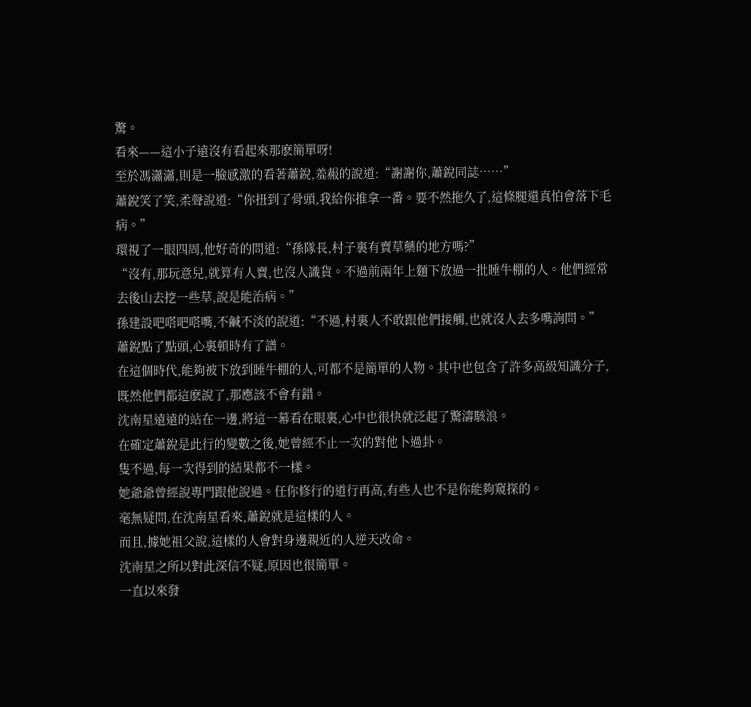驚。
看來——這小子遠沒有看起來那麽簡單呀!
至於馮瀟瀟,則是一臉感激的看著蕭銳,羞赧的說道:“謝謝你,蕭銳同誌……”
蕭銳笑了笑,柔聲說道:“你扭到了骨頭,我給你推拿一番。要不然拖久了,這條腿還真怕會落下毛病。”
環視了一眼四周,他好奇的問道:“孫隊長,村子裏有賣草藥的地方嗎?”
“沒有,那玩意兒,就算有人賣,也沒人識貨。不過前兩年上麵下放過一批睡牛棚的人。他們經常去後山去挖一些草,說是能治病。”
孫建設吧嗒吧嗒嘴,不鹹不淡的說道:“不過,村裏人不敢跟他們接觸,也就沒人去多嘴詢問。”
蕭銳點了點頭,心裏頓時有了譜。
在這個時代,能夠被下放到睡牛棚的人,可都不是簡單的人物。其中也包含了許多高級知識分子,既然他們都這麽說了,那應該不會有錯。
沈南星遠遠的站在一邊,將這一幕看在眼裏,心中也很快就泛起了驚濤駭浪。
在確定蕭銳是此行的變數之後,她曾經不止一次的對他卜過卦。
隻不過,每一次得到的結果都不一樣。
她爺爺曾經說專門跟他說過。任你修行的道行再高,有些人也不是你能夠窺探的。
毫無疑問,在沈南星看來,蕭銳就是這樣的人。
而且,據她祖父說,這樣的人會對身邊親近的人逆天改命。
沈南星之所以對此深信不疑,原因也很簡單。
一直以來發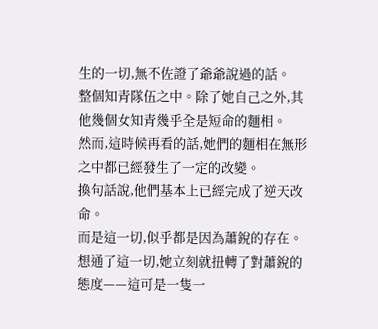生的一切,無不佐證了爺爺說過的話。
整個知青隊伍之中。除了她自己之外,其他幾個女知青幾乎全是短命的麵相。
然而,這時候再看的話,她們的麵相在無形之中都已經發生了一定的改變。
換句話說,他們基本上已經完成了逆天改命。
而是這一切,似乎都是因為蕭銳的存在。
想通了這一切,她立刻就扭轉了對蕭銳的態度——這可是一隻一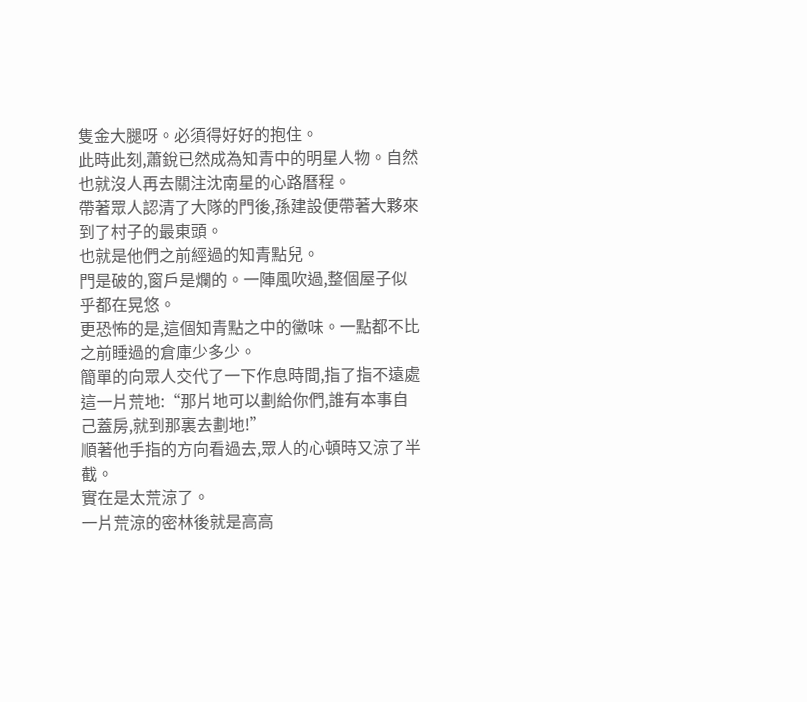隻金大腿呀。必須得好好的抱住。
此時此刻,蕭銳已然成為知青中的明星人物。自然也就沒人再去關注沈南星的心路曆程。
帶著眾人認清了大隊的門後,孫建設便帶著大夥來到了村子的最東頭。
也就是他們之前經過的知青點兒。
門是破的,窗戶是爛的。一陣風吹過,整個屋子似乎都在晃悠。
更恐怖的是,這個知青點之中的黴味。一點都不比之前睡過的倉庫少多少。
簡單的向眾人交代了一下作息時間,指了指不遠處這一片荒地:“那片地可以劃給你們,誰有本事自己蓋房,就到那裏去劃地!”
順著他手指的方向看過去,眾人的心頓時又涼了半截。
實在是太荒涼了。
一片荒涼的密林後就是高高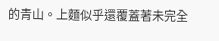的青山。上麵似乎還覆蓋著未完全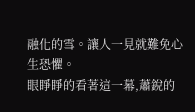融化的雪。讓人一見就難免心生恐懼。
眼睜睜的看著這一幕,蕭銳的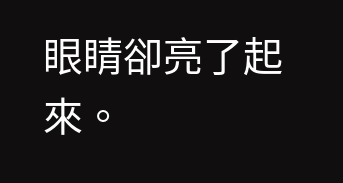眼睛卻亮了起來。